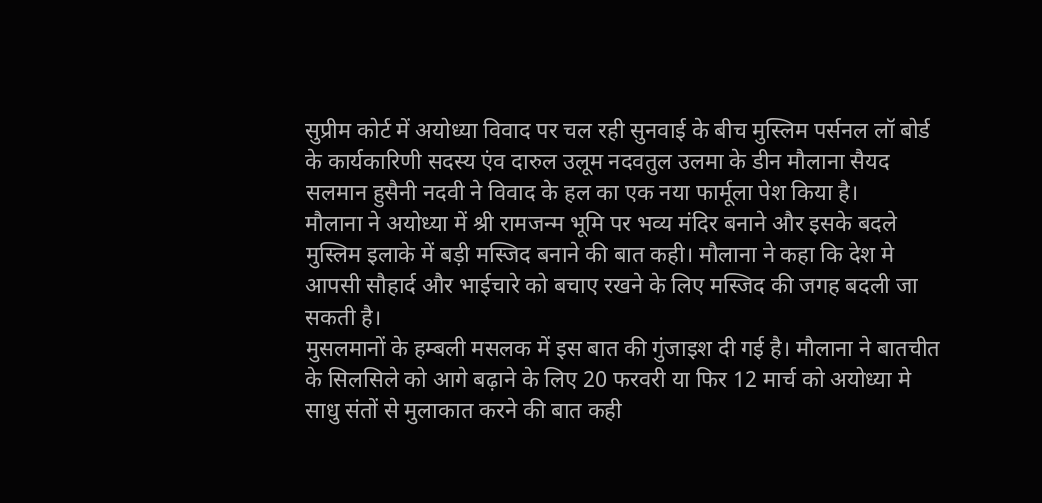सुप्रीम कोर्ट में अयोध्या विवाद पर चल रही सुनवाई के बीच मुस्लिम पर्सनल लॉ बोर्ड के कार्यकारिणी सदस्य एंव दारुल उलूम नदवतुल उलमा के डीन मौलाना सैयद सलमान हुसैनी नदवी ने विवाद के हल का एक नया फार्मूला पेश किया है।
मौलाना ने अयोध्या में श्री रामजन्म भूमि पर भव्य मंदिर बनाने और इसके बदले मुस्लिम इलाके में बड़ी मस्जिद बनाने की बात कही। मौलाना ने कहा कि देश मे आपसी सौहार्द और भाईचारे को बचाए रखने के लिए मस्जिद की जगह बदली जा सकती है।
मुसलमानों के हम्बली मसलक में इस बात की गुंजाइश दी गई है। मौलाना ने बातचीत के सिलसिले को आगे बढ़ाने के लिए 20 फरवरी या फिर 12 मार्च को अयोध्या मे साधु संतों से मुलाकात करने की बात कही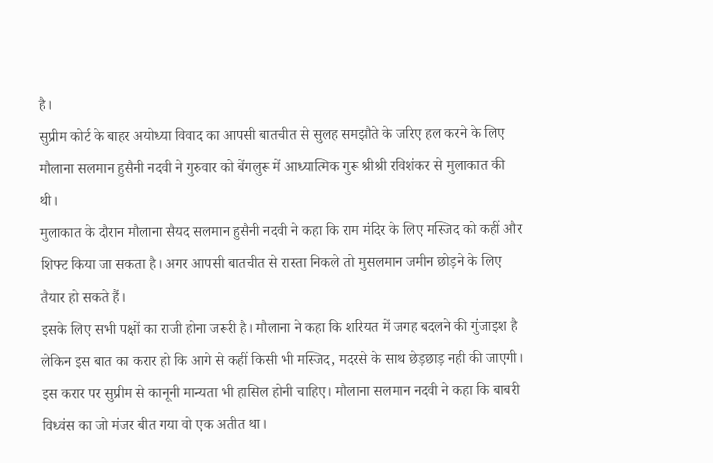है।
सुप्रीम कोर्ट के बाहर अयोध्या विवाद का आपसी बातचीत से सुलह समझौते के जरिए हल करने के लिए मौलाना सलमान हुसैनी नदवी ने गुरुवार को बेंगलुरू में आध्यात्मिक गुरू श्रीश्री रविशंकर से मुलाकात की थी।
मुलाकात के दौरान मौलाना सैयद सलमान हुसैनी नदवी ने कहा कि राम मंदिर के लिए मस्जिद को कहीं और शिफ्ट किया जा सकता है। अगर आपसी बातचीत से रास्ता निकले तो मुसलमान जमीन छोड़ने के लिए तैयार हो सकते हैं।
इसके लिए सभी पक्षों का राजी होना जरूरी है। मौलाना ने कहा कि शरियत में जगह बदलने की गुंजाइश है लेकिन इस बात का करार हो कि आगे से कहीं किसी भी मस्जिद, मदरसे के साथ छेड़छाड़ नही की जाएगी।
इस करार पर सुप्रीम से कानूनी मान्यता भी हासिल होनी चाहिए। मौलाना सलमान नदवी ने कहा कि बाबरी विध्वंस का जो मंजर बीत गया वो एक अतीत था।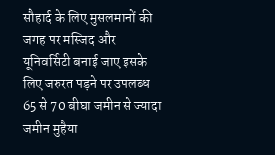सौहार्द के लिए मुसलमानों की जगह पर मस्जिद और यूनिवर्सिटी बनाई जाए इसके लिए जरुरत पड़ने पर उपलब्ध 65 से 70 बीघा जमीन से ज्यादा जमीन मुहैया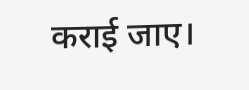कराई जाए।